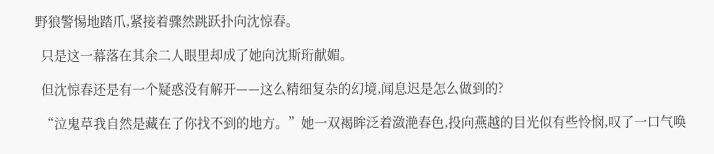野狼警惕地踏爪,紧接着骤然跳跃扑向沈惊春。

  只是这一幕落在其余二人眼里却成了她向沈斯珩献媚。

  但沈惊春还是有一个疑惑没有解开——这么精细复杂的幻境,闻息迟是怎么做到的?

  “泣鬼草我自然是藏在了你找不到的地方。”她一双褐眸泛着潋滟春色,投向燕越的目光似有些怜悯,叹了一口气唤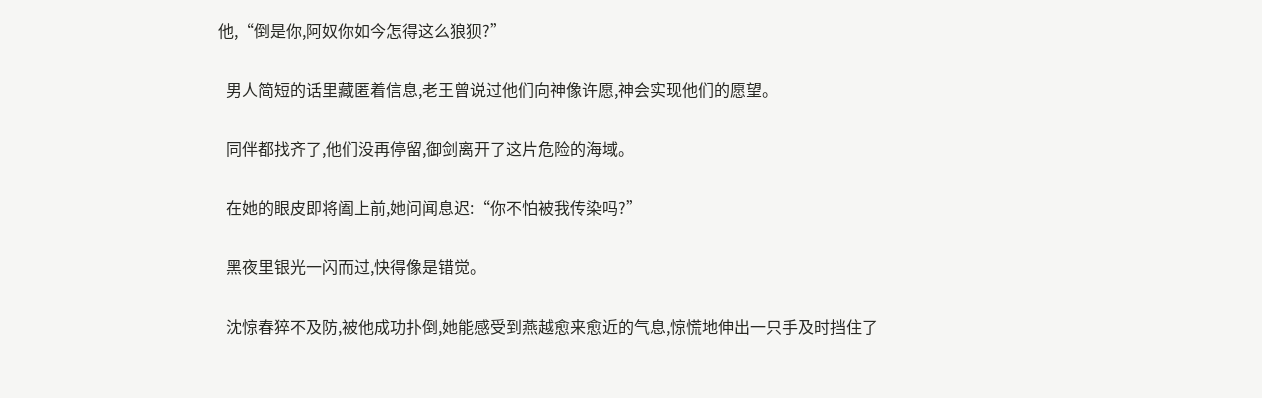他,“倒是你,阿奴你如今怎得这么狼狈?”

  男人简短的话里藏匿着信息,老王曾说过他们向神像许愿,神会实现他们的愿望。

  同伴都找齐了,他们没再停留,御剑离开了这片危险的海域。

  在她的眼皮即将阖上前,她问闻息迟:“你不怕被我传染吗?”

  黑夜里银光一闪而过,快得像是错觉。

  沈惊春猝不及防,被他成功扑倒,她能感受到燕越愈来愈近的气息,惊慌地伸出一只手及时挡住了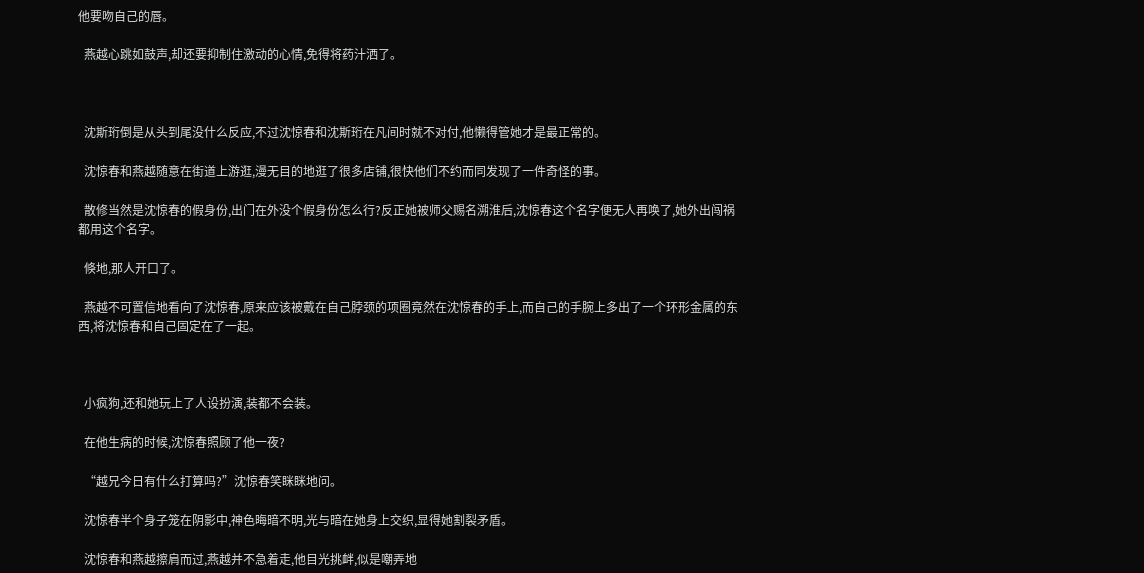他要吻自己的唇。

  燕越心跳如鼓声,却还要抑制住激动的心情,免得将药汁洒了。



  沈斯珩倒是从头到尾没什么反应,不过沈惊春和沈斯珩在凡间时就不对付,他懒得管她才是最正常的。

  沈惊春和燕越随意在街道上游逛,漫无目的地逛了很多店铺,很快他们不约而同发现了一件奇怪的事。

  散修当然是沈惊春的假身份,出门在外没个假身份怎么行?反正她被师父赐名溯淮后,沈惊春这个名字便无人再唤了,她外出闯祸都用这个名字。

  倏地,那人开口了。

  燕越不可置信地看向了沈惊春,原来应该被戴在自己脖颈的项圈竟然在沈惊春的手上,而自己的手腕上多出了一个环形金属的东西,将沈惊春和自己固定在了一起。



  小疯狗,还和她玩上了人设扮演,装都不会装。

  在他生病的时候,沈惊春照顾了他一夜?

  “越兄今日有什么打算吗?”沈惊春笑眯眯地问。

  沈惊春半个身子笼在阴影中,神色晦暗不明,光与暗在她身上交织,显得她割裂矛盾。

  沈惊春和燕越擦肩而过,燕越并不急着走,他目光挑衅,似是嘲弄地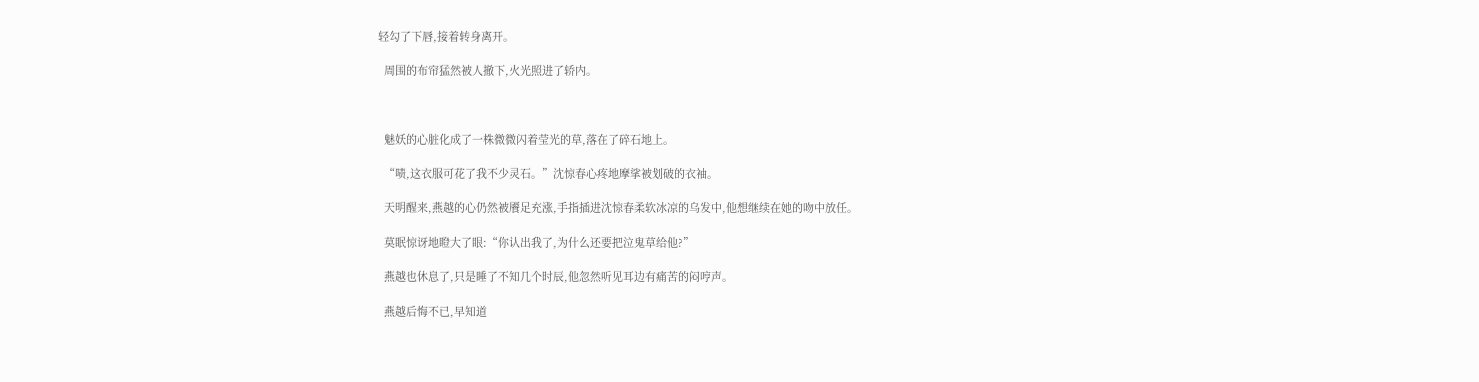轻勾了下唇,接着转身离开。

  周围的布帘猛然被人撤下,火光照进了轿内。



  魅妖的心脏化成了一株微微闪着莹光的草,落在了碎石地上。

  “啧,这衣服可花了我不少灵石。”沈惊春心疼地摩挲被划破的衣袖。

  天明醒来,燕越的心仍然被餍足充涨,手指插进沈惊春柔软冰凉的乌发中,他想继续在她的吻中放任。

  莫眠惊讶地瞪大了眼:“你认出我了,为什么还要把泣鬼草给他?”

  燕越也休息了,只是睡了不知几个时辰,他忽然听见耳边有痛苦的闷哼声。

  燕越后悔不已,早知道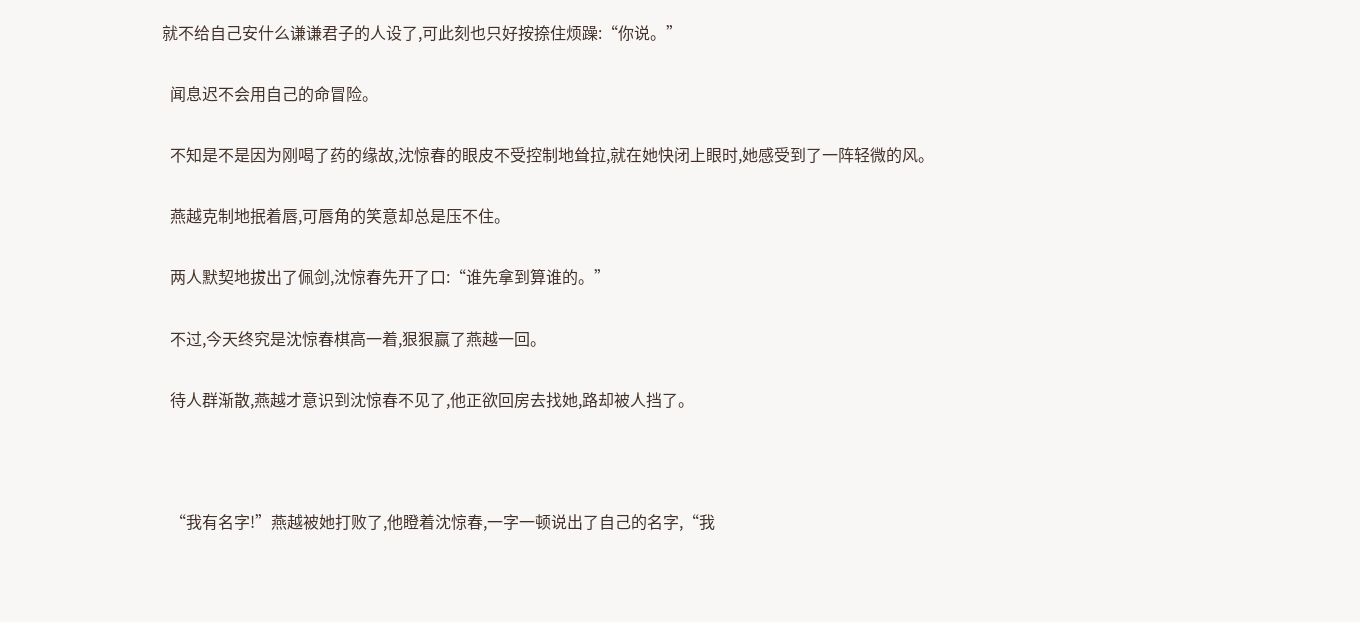就不给自己安什么谦谦君子的人设了,可此刻也只好按捺住烦躁:“你说。”

  闻息迟不会用自己的命冒险。

  不知是不是因为刚喝了药的缘故,沈惊春的眼皮不受控制地耸拉,就在她快闭上眼时,她感受到了一阵轻微的风。

  燕越克制地抿着唇,可唇角的笑意却总是压不住。

  两人默契地拔出了佩剑,沈惊春先开了口:“谁先拿到算谁的。”

  不过,今天终究是沈惊春棋高一着,狠狠赢了燕越一回。

  待人群渐散,燕越才意识到沈惊春不见了,他正欲回房去找她,路却被人挡了。



  “我有名字!”燕越被她打败了,他瞪着沈惊春,一字一顿说出了自己的名字,“我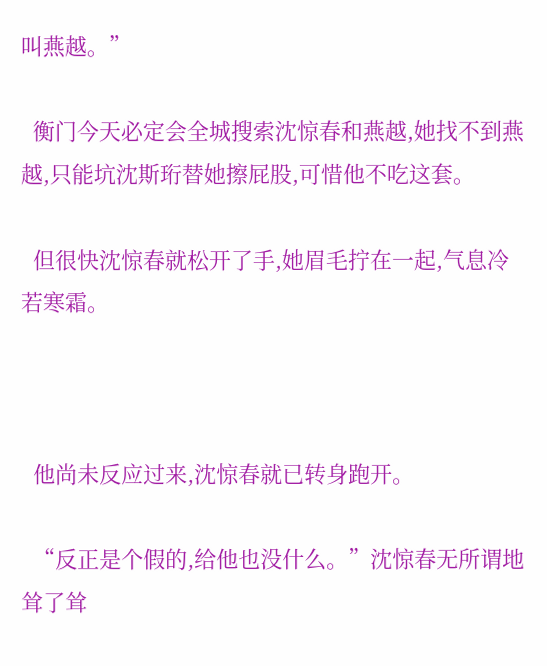叫燕越。”

  衡门今天必定会全城搜索沈惊春和燕越,她找不到燕越,只能坑沈斯珩替她擦屁股,可惜他不吃这套。

  但很快沈惊春就松开了手,她眉毛拧在一起,气息冷若寒霜。



  他尚未反应过来,沈惊春就已转身跑开。

  “反正是个假的,给他也没什么。”沈惊春无所谓地耸了耸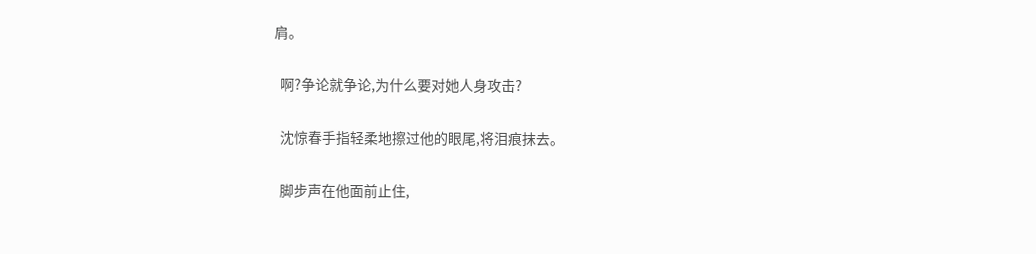肩。

  啊?争论就争论,为什么要对她人身攻击?

  沈惊春手指轻柔地擦过他的眼尾,将泪痕抹去。

  脚步声在他面前止住,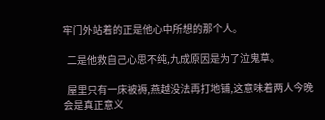牢门外站着的正是他心中所想的那个人。

  二是他救自己心思不纯,九成原因是为了泣鬼草。

  屋里只有一床被褥,燕越没法再打地铺,这意味着两人今晚会是真正意义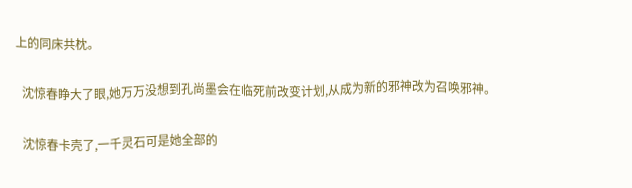上的同床共枕。

  沈惊春睁大了眼,她万万没想到孔尚墨会在临死前改变计划,从成为新的邪神改为召唤邪神。

  沈惊春卡壳了,一千灵石可是她全部的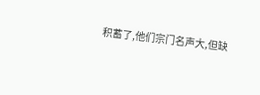积蓄了,他们宗门名声大,但缺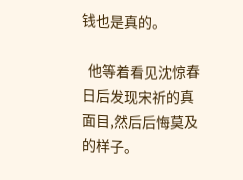钱也是真的。

  他等着看见沈惊春日后发现宋祈的真面目,然后后悔莫及的样子。